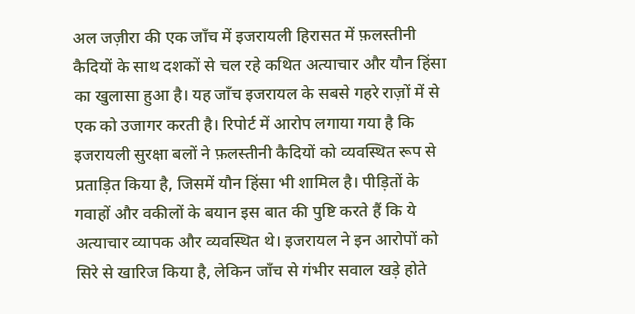अल जज़ीरा की एक जाँच में इजरायली हिरासत में फ़लस्तीनी कैदियों के साथ दशकों से चल रहे कथित अत्याचार और यौन हिंसा का खुलासा हुआ है। यह जाँच इजरायल के सबसे गहरे राज़ों में से एक को उजागर करती है। रिपोर्ट में आरोप लगाया गया है कि इजरायली सुरक्षा बलों ने फ़लस्तीनी कैदियों को व्यवस्थित रूप से प्रताड़ित किया है, जिसमें यौन हिंसा भी शामिल है। पीड़ितों के गवाहों और वकीलों के बयान इस बात की पुष्टि करते हैं कि ये अत्याचार व्यापक और व्यवस्थित थे। इजरायल ने इन आरोपों को सिरे से खारिज किया है, लेकिन जाँच से गंभीर सवाल खड़े होते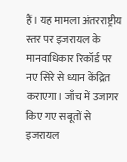हैं। यह मामला अंतरराष्ट्रीय स्तर पर इजरायल के मानवाधिकार रिकॉर्ड पर नए सिरे से ध्यान केंद्रित कराएगा। जाँच में उजागर किए गए सबूतों से इजरायल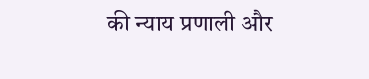की न्याय प्रणाली और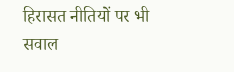हिरासत नीतियों पर भी सवाल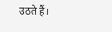उठते हैं।